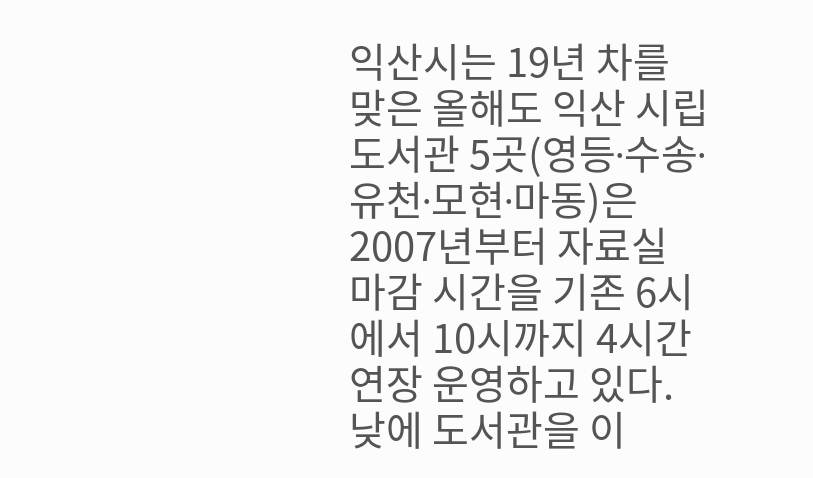익산시는 19년 차를 맞은 올해도 익산 시립도서관 5곳(영등∙수송∙유천∙모현∙마동)은 2007년부터 자료실 마감 시간을 기존 6시에서 10시까지 4시간 연장 운영하고 있다.
낮에 도서관을 이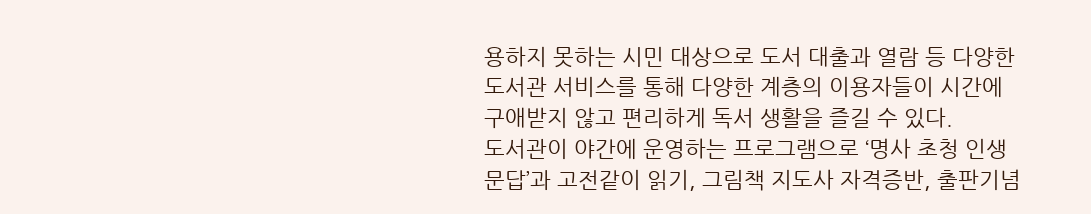용하지 못하는 시민 대상으로 도서 대출과 열람 등 다양한 도서관 서비스를 통해 다양한 계층의 이용자들이 시간에 구애받지 않고 편리하게 독서 생활을 즐길 수 있다.
도서관이 야간에 운영하는 프로그램으로 ‘명사 초청 인생 문답’과 고전같이 읽기, 그림책 지도사 자격증반, 출판기념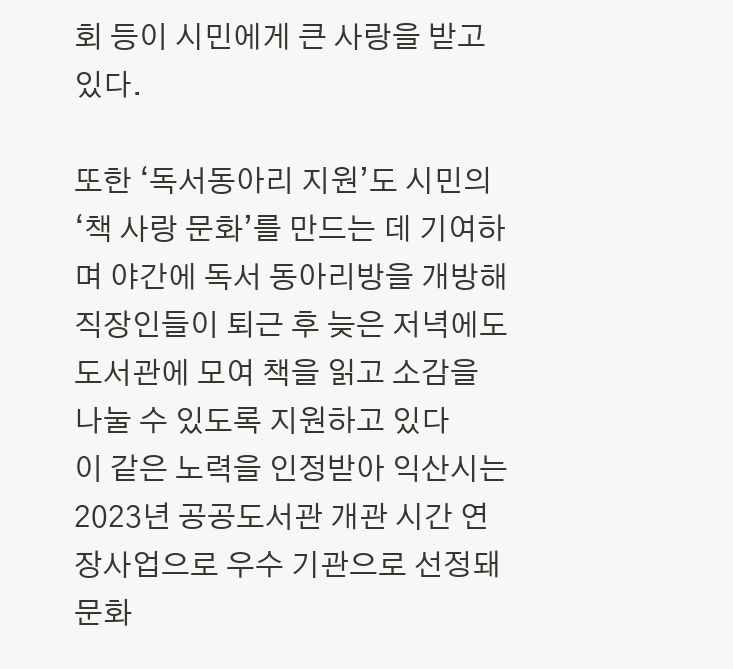회 등이 시민에게 큰 사랑을 받고 있다.

또한 ‘독서동아리 지원’도 시민의 ‘책 사랑 문화’를 만드는 데 기여하며 야간에 독서 동아리방을 개방해 직장인들이 퇴근 후 늦은 저녁에도 도서관에 모여 책을 읽고 소감을 나눌 수 있도록 지원하고 있다
이 같은 노력을 인정받아 익산시는 2023년 공공도서관 개관 시간 연장사업으로 우수 기관으로 선정돼 문화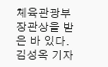체육관광부 장관상을 받은 바 있다.
김성옥 기자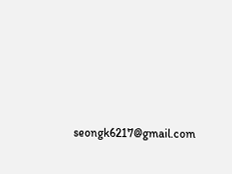seongk6217@gmail.com